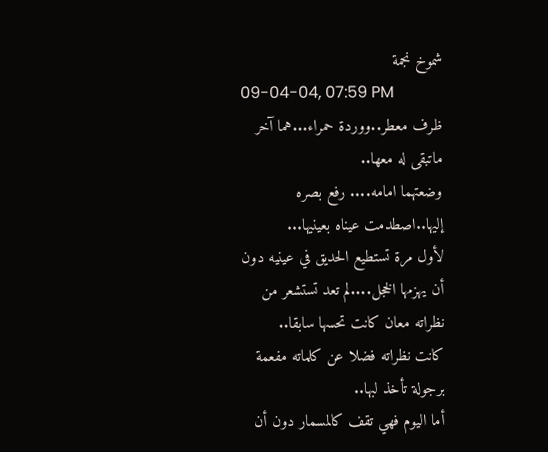شموخ نجمة
09-04-04, 07:59 PM
ظرف معطر..ووردة حمراء...هما آخر ماتبقى له معها..
وضعتهما امامه.... رفع بصره إليها..اصطدمت عيناه بعينيها...
لأول مرة تستطيع الحديق في عينيه دون أن يهزمها الخجل....لم تعد تستشعر من
نظراته معان كانت تحسها سابقا..
كانت نظراته فضلا عن كلماته مفعمة برجولة تأخذ لبها..
أما اليوم فهي تقف كالمسمار دون أن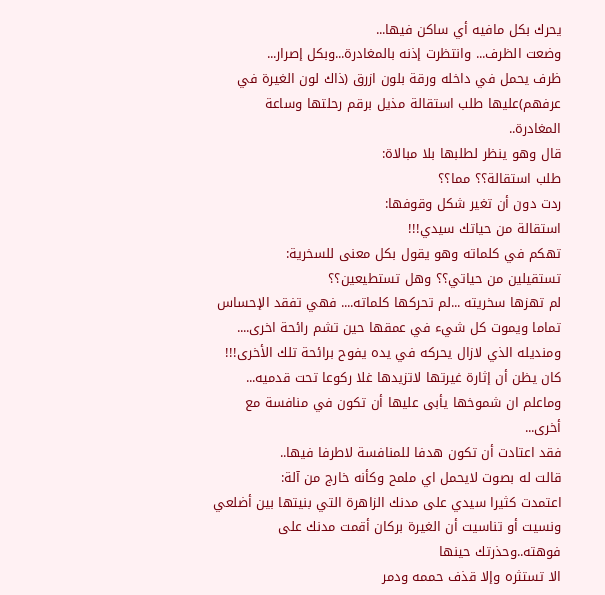يحرك بكل مافيه أي ساكن فيها...
وضعت الظرف... وانتظرت إذنه بالمغادرة...وبكل إصرار...
ظرف يحمل في داخله ورقة بلون ازرق (ذاك لون الغيرة في عرفهم)عليها طلب استقالة مذيل برقم رحلتها وساعة المغادرة..
قال وهو ينظر لطلبها بلا مبالاة:
طلب استقالة؟؟ مما؟؟
ردت دون أن تغير شكل وقوفها:
استقالة من حياتك سيدي!!!
تهكم في كلماته وهو يقول بكل معنى للسخرية:
تستقيلين من حياتي؟؟ وهل تستطيعين؟؟
لم تهزها سخريته ...لم تحركها كلماته.... فهي تفقد الإحساس
تماما ويموت كل شيء في عمقها حين تشم رائحة اخرى....
ومنديله الذي لازال يحركه في يده يفوح برائحة تلك الأخرى!!!
كان يظن أن إثارة غيرتها لاتزيدها غلا ركوعا تحت قدميه...
وماعلم ان شموخها يأبى عليها أن تكون في منافسة مع أخرى...
فقد اعتادت أن تكون هدفا للمنافسة لاطرفا فيها..
قالت له بصوت لايحمل اي ملمح وكأنه خارج من آلة:
اعتمدت كثيرا سيدي على مدنك الزاهرة التي بنيتها بين أضلعي
ونسيت أو تناسيت أن الغيرة بركان أقمت مدنك على فوهته..وحذرتك حينها
الا تستثره وإلا قذف حممه ودمر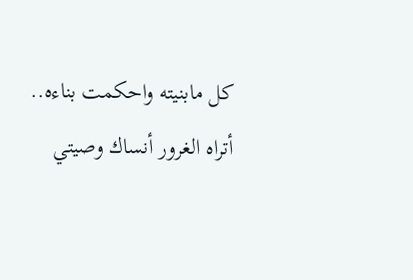كل مابنيته واحكمت بناءه..
أتراه الغرور أنساك وصيتي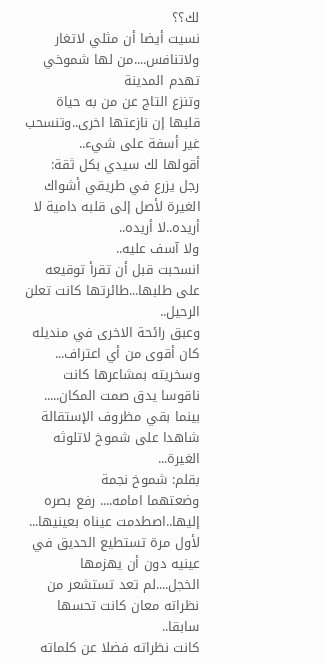لك؟؟
نسيت أيضا أن مثلي لاتغار ولاتنافس....من لها شموخي تهدم المدينة
وتنزع التاج عن من به حياة قلبها إن نازعتها اخرى..وتنسحب غير أسفة على شيء..
أقولها لك سيدي بكل ثقة:
رجل يزرع في طريقي أشواك الغيرة لأصل إلى قلبه دامية لا أريده..لا أريده..
ولا آسف عليه..
انسحبت قبل أن تقرأ توقيعه على طلبها...طائرتها كانت تعلن الرحيل..
وعبق رائحة الاخرى في منديله كان أقوى من أي اعتراف...
وسخريته بمشاعرها كانت ناقوسا يدق صمت المكان.....
بينما بقي مظروف الإستقالة شاهدا على شموخ لاتلوثه الغيرة...
بقلم: شموخ نجمة
وضعتهما امامه.... رفع بصره إليها..اصطدمت عيناه بعينيها...
لأول مرة تستطيع الحديق في عينيه دون أن يهزمها الخجل....لم تعد تستشعر من
نظراته معان كانت تحسها سابقا..
كانت نظراته فضلا عن كلماته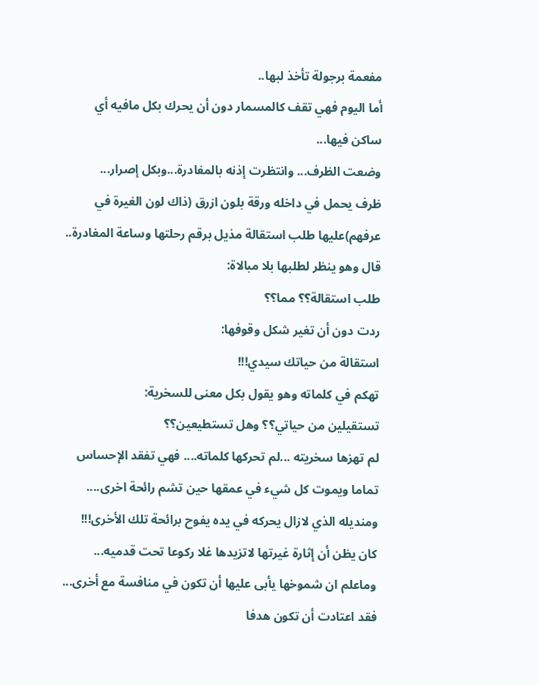مفعمة برجولة تأخذ لبها..
أما اليوم فهي تقف كالمسمار دون أن يحرك بكل مافيه أي ساكن فيها...
وضعت الظرف... وانتظرت إذنه بالمغادرة...وبكل إصرار...
ظرف يحمل في داخله ورقة بلون ازرق (ذاك لون الغيرة في عرفهم)عليها طلب استقالة مذيل برقم رحلتها وساعة المغادرة..
قال وهو ينظر لطلبها بلا مبالاة:
طلب استقالة؟؟ مما؟؟
ردت دون أن تغير شكل وقوفها:
استقالة من حياتك سيدي!!!
تهكم في كلماته وهو يقول بكل معنى للسخرية:
تستقيلين من حياتي؟؟ وهل تستطيعين؟؟
لم تهزها سخريته ...لم تحركها كلماته.... فهي تفقد الإحساس
تماما ويموت كل شيء في عمقها حين تشم رائحة اخرى....
ومنديله الذي لازال يحركه في يده يفوح برائحة تلك الأخرى!!!
كان يظن أن إثارة غيرتها لاتزيدها غلا ركوعا تحت قدميه...
وماعلم ان شموخها يأبى عليها أن تكون في منافسة مع أخرى...
فقد اعتادت أن تكون هدفا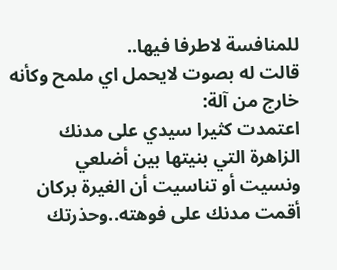للمنافسة لاطرفا فيها..
قالت له بصوت لايحمل اي ملمح وكأنه خارج من آلة:
اعتمدت كثيرا سيدي على مدنك الزاهرة التي بنيتها بين أضلعي
ونسيت أو تناسيت أن الغيرة بركان أقمت مدنك على فوهته..وحذرتك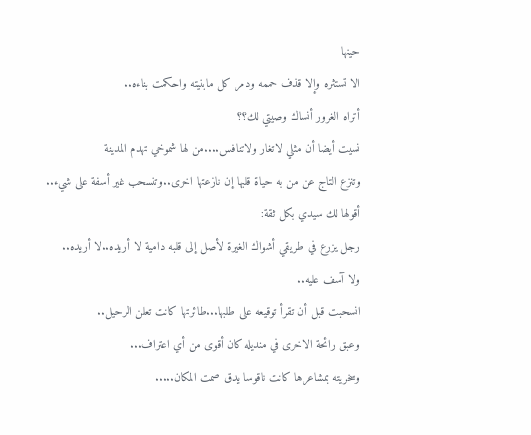حينها
الا تستثره وإلا قذف حممه ودمر كل مابنيته واحكمت بناءه..
أتراه الغرور أنساك وصيتي لك؟؟
نسيت أيضا أن مثلي لاتغار ولاتنافس....من لها شموخي تهدم المدينة
وتنزع التاج عن من به حياة قلبها إن نازعتها اخرى..وتنسحب غير أسفة على شيء..
أقولها لك سيدي بكل ثقة:
رجل يزرع في طريقي أشواك الغيرة لأصل إلى قلبه دامية لا أريده..لا أريده..
ولا آسف عليه..
انسحبت قبل أن تقرأ توقيعه على طلبها...طائرتها كانت تعلن الرحيل..
وعبق رائحة الاخرى في منديله كان أقوى من أي اعتراف...
وسخريته بمشاعرها كانت ناقوسا يدق صمت المكان.....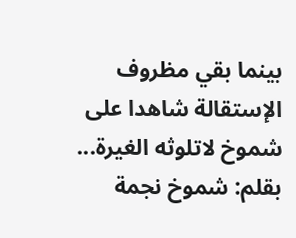بينما بقي مظروف الإستقالة شاهدا على شموخ لاتلوثه الغيرة...
بقلم: شموخ نجمة